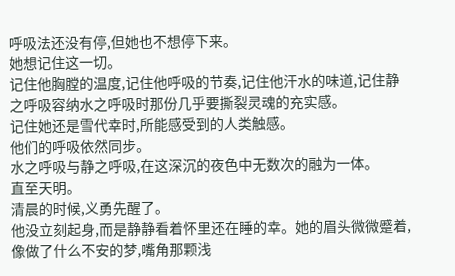呼吸法还没有停,但她也不想停下来。
她想记住这一切。
记住他胸膛的温度,记住他呼吸的节奏,记住他汗水的味道,记住静之呼吸容纳水之呼吸时那份几乎要撕裂灵魂的充实感。
记住她还是雪代幸时,所能感受到的人类触感。
他们的呼吸依然同步。
水之呼吸与静之呼吸,在这深沉的夜色中无数次的融为一体。
直至天明。
清晨的时候,义勇先醒了。
他没立刻起身,而是静静看着怀里还在睡的幸。她的眉头微微蹙着,像做了什么不安的梦,嘴角那颗浅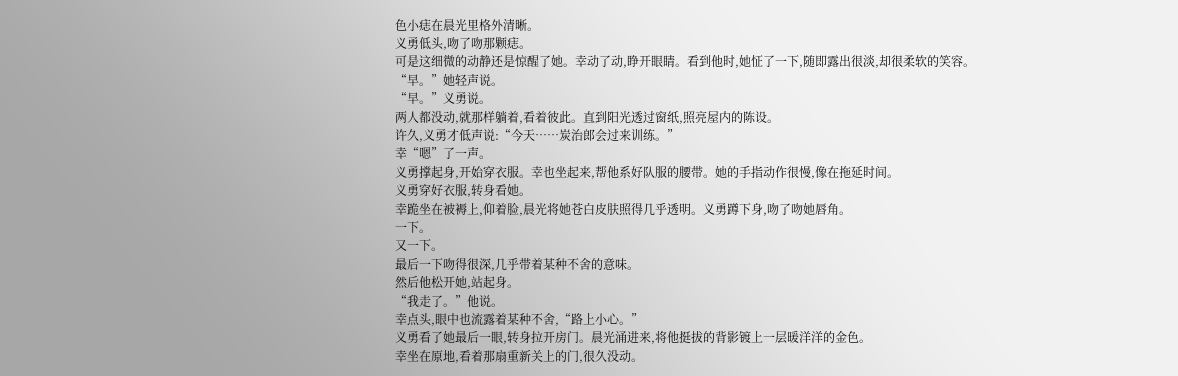色小痣在晨光里格外清晰。
义勇低头,吻了吻那颗痣。
可是这细微的动静还是惊醒了她。幸动了动,睁开眼睛。看到他时,她怔了一下,随即露出很淡,却很柔软的笑容。
“早。”她轻声说。
“早。”义勇说。
两人都没动,就那样躺着,看着彼此。直到阳光透过窗纸,照亮屋内的陈设。
许久,义勇才低声说:“今天……炭治郎会过来训练。”
幸“嗯”了一声。
义勇撑起身,开始穿衣服。幸也坐起来,帮他系好队服的腰带。她的手指动作很慢,像在拖延时间。
义勇穿好衣服,转身看她。
幸跪坐在被褥上,仰着脸,晨光将她苍白皮肤照得几乎透明。义勇蹲下身,吻了吻她唇角。
一下。
又一下。
最后一下吻得很深,几乎带着某种不舍的意味。
然后他松开她,站起身。
“我走了。”他说。
幸点头,眼中也流露着某种不舍,“路上小心。”
义勇看了她最后一眼,转身拉开房门。晨光涌进来,将他挺拔的背影镀上一层暖洋洋的金色。
幸坐在原地,看着那扇重新关上的门,很久没动。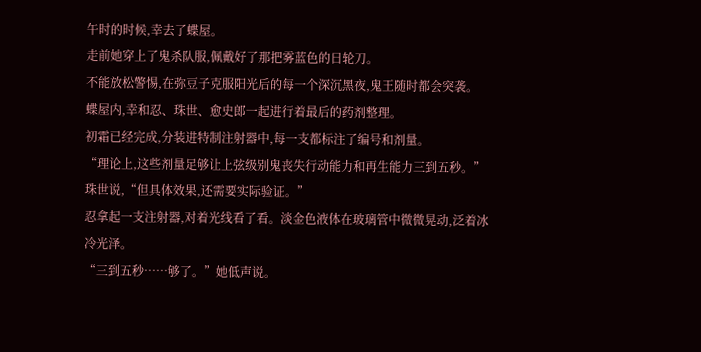午时的时候,幸去了蝶屋。
走前她穿上了鬼杀队服,佩戴好了那把雾蓝色的日轮刀。
不能放松警惕,在弥豆子克服阳光后的每一个深沉黑夜,鬼王随时都会突袭。
蝶屋内,幸和忍、珠世、愈史郎一起进行着最后的药剂整理。
初霜已经完成,分装进特制注射器中,每一支都标注了编号和剂量。
“理论上,这些剂量足够让上弦级别鬼丧失行动能力和再生能力三到五秒。”珠世说,“但具体效果,还需要实际验证。”
忍拿起一支注射器,对着光线看了看。淡金色液体在玻璃管中微微晃动,泛着冰冷光泽。
“三到五秒……够了。”她低声说。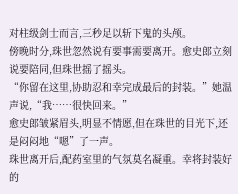对柱级剑士而言,三秒足以斩下鬼的头颅。
傍晚时分,珠世忽然说有要事需要离开。愈史郎立刻说要陪同,但珠世摇了摇头。
“你留在这里,协助忍和幸完成最后的封装。”她温声说,“我……很快回来。”
愈史郎皱紧眉头,明显不情愿,但在珠世的目光下,还是闷闷地“嗯”了一声。
珠世离开后,配药室里的气氛莫名凝重。幸将封装好的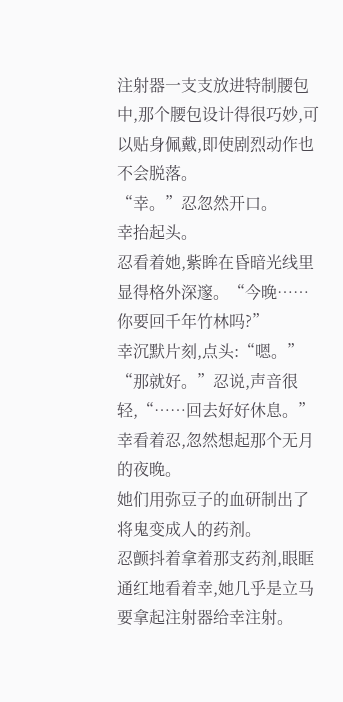注射器一支支放进特制腰包中,那个腰包设计得很巧妙,可以贴身佩戴,即使剧烈动作也不会脱落。
“幸。”忍忽然开口。
幸抬起头。
忍看着她,紫眸在昏暗光线里显得格外深邃。“今晚……你要回千年竹林吗?”
幸沉默片刻,点头:“嗯。”
“那就好。”忍说,声音很轻,“……回去好好休息。”
幸看着忍,忽然想起那个无月的夜晚。
她们用弥豆子的血研制出了将鬼变成人的药剂。
忍颤抖着拿着那支药剂,眼眶通红地看着幸,她几乎是立马要拿起注射器给幸注射。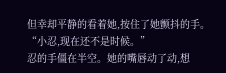但幸却平静的看着她,按住了她颤抖的手。
“小忍,现在还不是时候。”
忍的手僵在半空。她的嘴唇动了动,想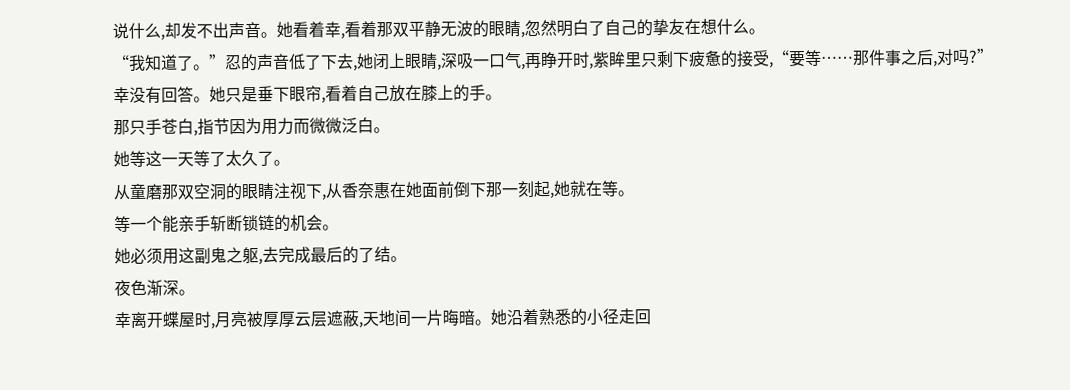说什么,却发不出声音。她看着幸,看着那双平静无波的眼睛,忽然明白了自己的挚友在想什么。
“我知道了。”忍的声音低了下去,她闭上眼睛,深吸一口气,再睁开时,紫眸里只剩下疲惫的接受,“要等……那件事之后,对吗?”
幸没有回答。她只是垂下眼帘,看着自己放在膝上的手。
那只手苍白,指节因为用力而微微泛白。
她等这一天等了太久了。
从童磨那双空洞的眼睛注视下,从香奈惠在她面前倒下那一刻起,她就在等。
等一个能亲手斩断锁链的机会。
她必须用这副鬼之躯,去完成最后的了结。
夜色渐深。
幸离开蝶屋时,月亮被厚厚云层遮蔽,天地间一片晦暗。她沿着熟悉的小径走回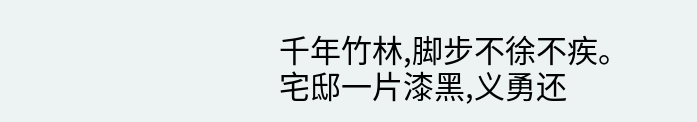千年竹林,脚步不徐不疾。
宅邸一片漆黑,义勇还